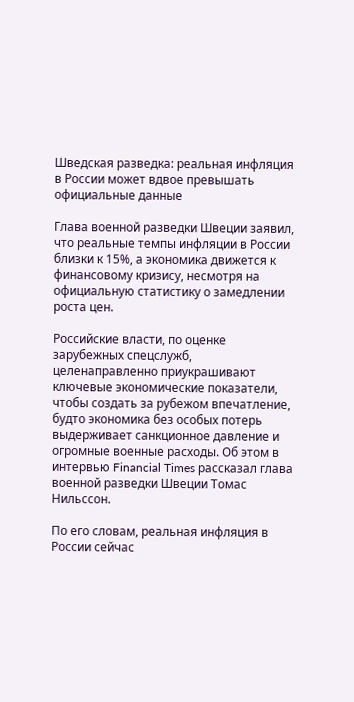Шведская разведка: реальная инфляция в России может вдвое превышать официальные данные

Глава военной разведки Швеции заявил, что реальные темпы инфляции в России близки к 15%, а экономика движется к финансовому кризису, несмотря на официальную статистику о замедлении роста цен.

Российские власти, по оценке зарубежных спецслужб, целенаправленно приукрашивают ключевые экономические показатели, чтобы создать за рубежом впечатление, будто экономика без особых потерь выдерживает санкционное давление и огромные военные расходы. Об этом в интервью Financial Times рассказал глава военной разведки Швеции Томас Нильссон.

По его словам, реальная инфляция в России сейчас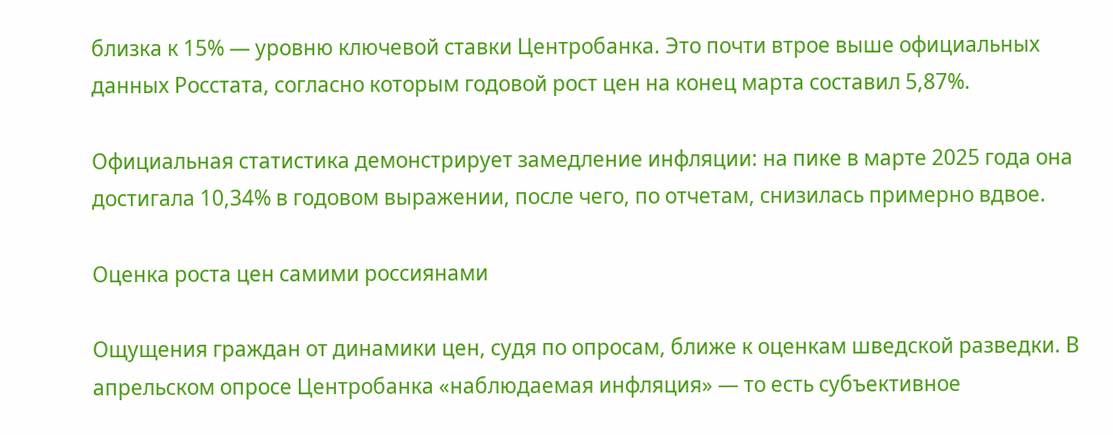близка к 15% — уровню ключевой ставки Центробанка. Это почти втрое выше официальных данных Росстата, согласно которым годовой рост цен на конец марта составил 5,87%.

Официальная статистика демонстрирует замедление инфляции: на пике в марте 2025 года она достигала 10,34% в годовом выражении, после чего, по отчетам, снизилась примерно вдвое.

Оценка роста цен самими россиянами

Ощущения граждан от динамики цен, судя по опросам, ближе к оценкам шведской разведки. В апрельском опросе Центробанка «наблюдаемая инфляция» — то есть субъективное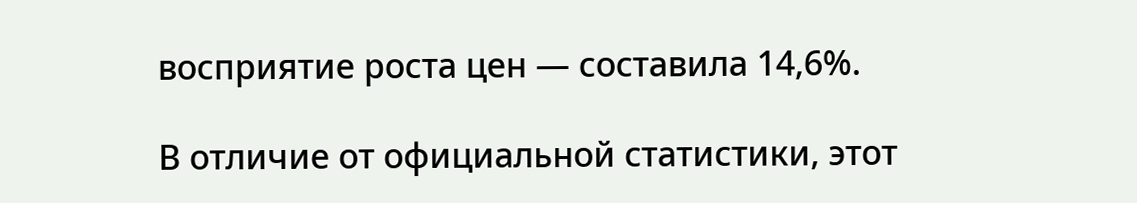восприятие роста цен — составила 14,6%.

В отличие от официальной статистики, этот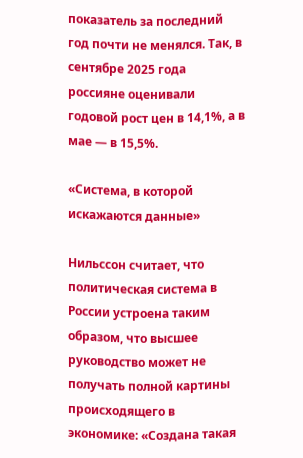показатель за последний год почти не менялся. Так, в сентябре 2025 года россияне оценивали годовой рост цен в 14,1%, а в мае — в 15,5%.

«Система, в которой искажаются данные»

Нильссон считает, что политическая система в России устроена таким образом, что высшее руководство может не получать полной картины происходящего в экономике: «Создана такая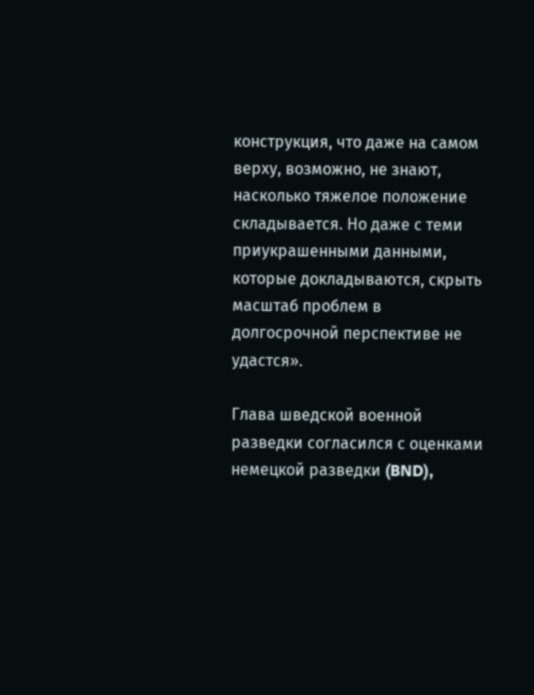конструкция, что даже на самом верху, возможно, не знают, насколько тяжелое положение складывается. Но даже с теми приукрашенными данными, которые докладываются, скрыть масштаб проблем в долгосрочной перспективе не удастся».

Глава шведской военной разведки согласился с оценками немецкой разведки (BND),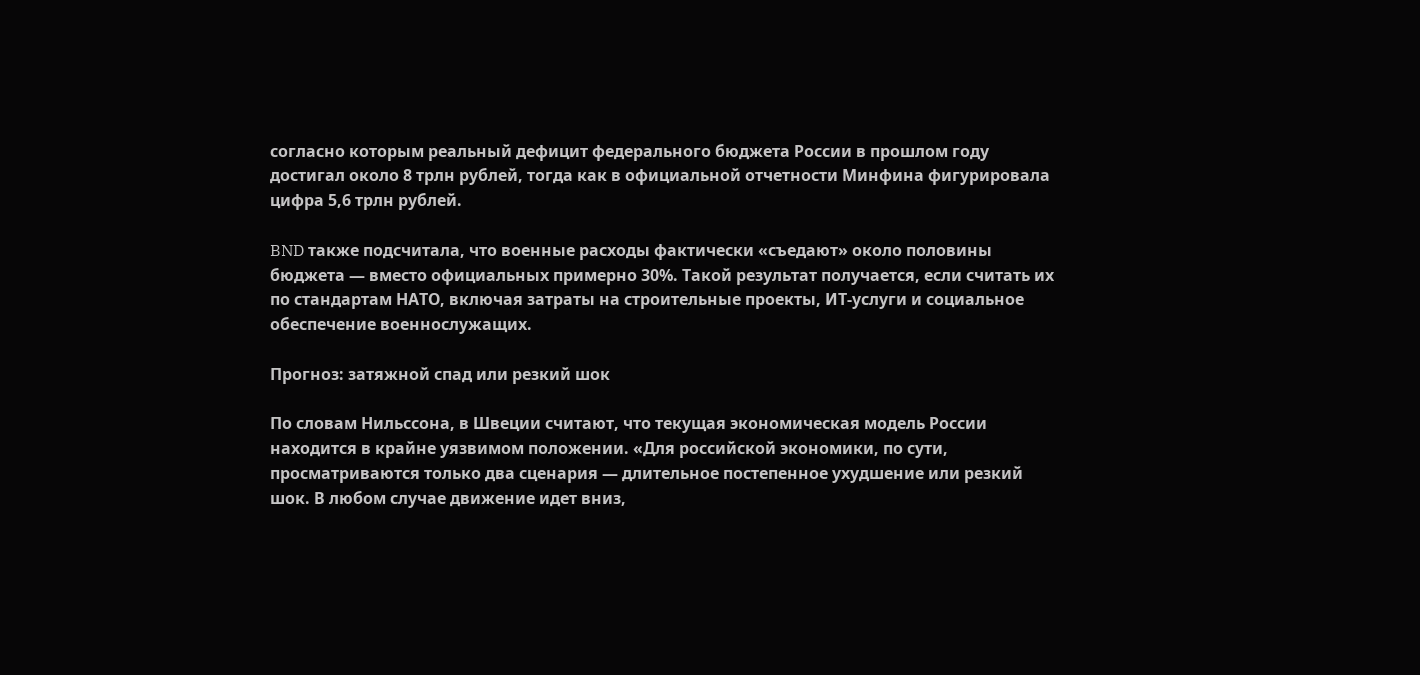согласно которым реальный дефицит федерального бюджета России в прошлом году достигал около 8 трлн рублей, тогда как в официальной отчетности Минфина фигурировала цифра 5,6 трлн рублей.

BND также подсчитала, что военные расходы фактически «съедают» около половины бюджета — вместо официальных примерно 30%. Такой результат получается, если считать их по стандартам НАТО, включая затраты на строительные проекты, ИТ‑услуги и социальное обеспечение военнослужащих.

Прогноз: затяжной спад или резкий шок

По словам Нильссона, в Швеции считают, что текущая экономическая модель России находится в крайне уязвимом положении. «Для российской экономики, по сути, просматриваются только два сценария — длительное постепенное ухудшение или резкий шок. В любом случае движение идет вниз,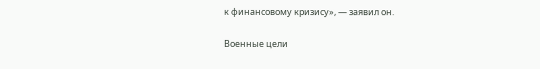к финансовому кризису», — заявил он.

Военные цели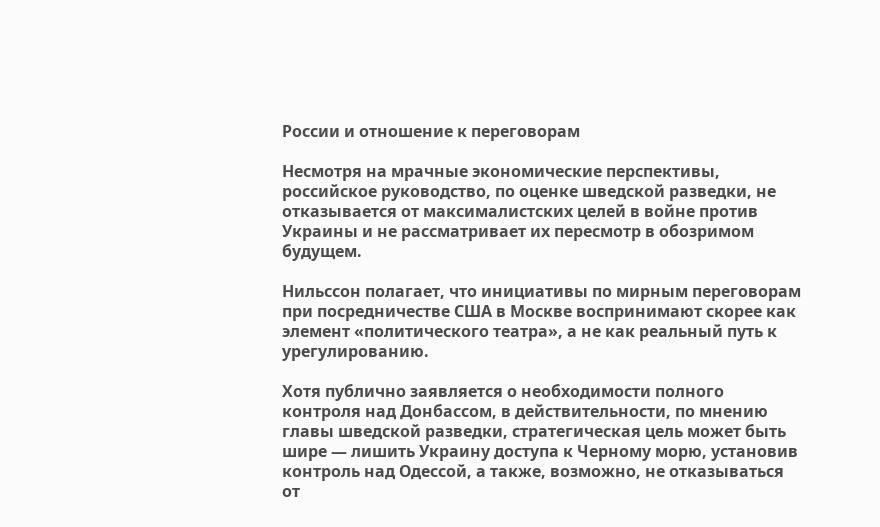России и отношение к переговорам

Несмотря на мрачные экономические перспективы, российское руководство, по оценке шведской разведки, не отказывается от максималистских целей в войне против Украины и не рассматривает их пересмотр в обозримом будущем.

Нильссон полагает, что инициативы по мирным переговорам при посредничестве США в Москве воспринимают скорее как элемент «политического театра», а не как реальный путь к урегулированию.

Хотя публично заявляется о необходимости полного контроля над Донбассом, в действительности, по мнению главы шведской разведки, стратегическая цель может быть шире — лишить Украину доступа к Черному морю, установив контроль над Одессой, а также, возможно, не отказываться от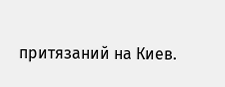притязаний на Киев.